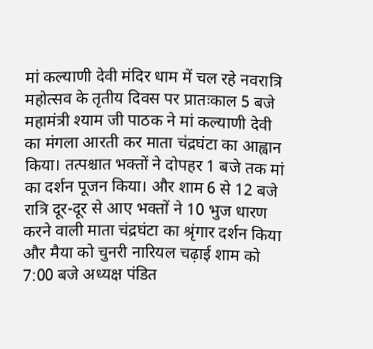मां कल्याणी देवी मंदिर धाम में चल रहे नवरात्रि महोत्सव के तृतीय दिवस पर प्रातःकाल 5 बजे महामंत्री श्याम जी पाठक ने मां कल्याणी देवी का मंगला आरती कर माता चंद्रघंटा का आह्वान किया। तत्पश्चात भक्तों ने दोपहर 1 बजे तक मां का दर्शन पूजन किया। और शाम 6 से 12 बजे रात्रि दूर-दूर से आए भक्तों ने 10 भुज धारण करने वाली माता चंद्रघंटा का श्रृंगार दर्शन किया और मैया को चुनरी नारियल चढ़ाई शाम को 7:00 बजे अध्यक्ष पंडित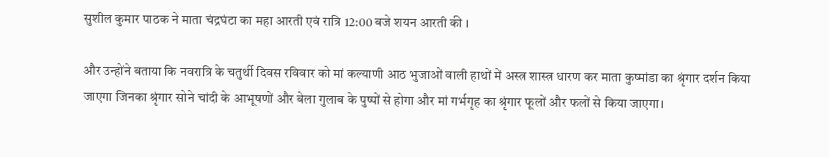सुशील कुमार पाठक ने माता चंद्रघंटा का महा आरती एवं रात्रि 12:00 बजे शयन आरती की ।

और उन्होंने बताया कि नवरात्रि के चतुर्थी दिवस रविवार को मां कल्याणी आठ भुजाओं वाली हाथों में अस्त्र शास्त्र धारण कर माता कुष्मांडा का श्रृंगार दर्शन किया जाएगा जिनका श्रृंगार सोने चांदी के आभूषणों और बेला गुलाब के पुष्पों से होगा और मां गर्भगृह का श्रृंगार फूलों और फलों से किया जाएगा।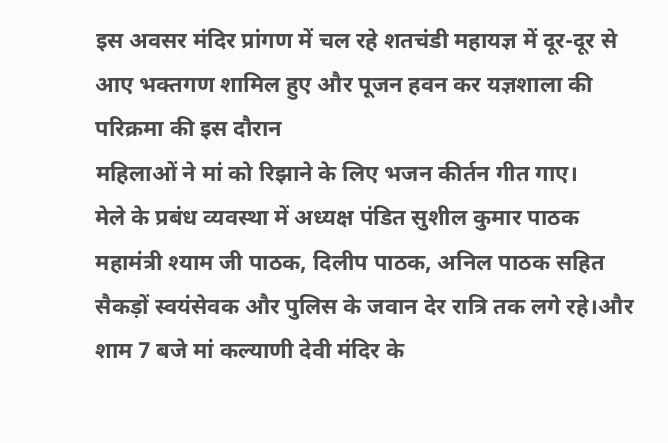इस अवसर मंदिर प्रांगण में चल रहे शतचंडी महायज्ञ में दूर-दूर से आए भक्तगण शामिल हुए और पूजन हवन कर यज्ञशाला की परिक्रमा की इस दौरान
महिलाओं ने मां को रिझाने के लिए भजन कीर्तन गीत गाए।
मेले के प्रबंध व्यवस्था में अध्यक्ष पंडित सुशील कुमार पाठक महामंत्री श्याम जी पाठक, दिलीप पाठक, अनिल पाठक सहित सैकड़ों स्वयंसेवक और पुलिस के जवान देर रात्रि तक लगे रहे।और शाम 7 बजे मां कल्याणी देवी मंदिर के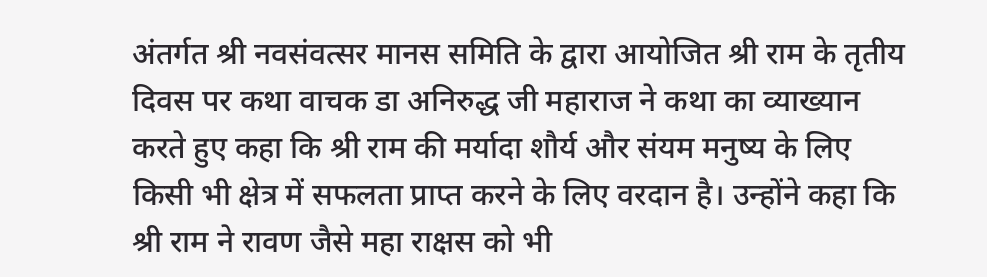अंतर्गत श्री नवसंवत्सर मानस समिति के द्वारा आयोजित श्री राम के तृतीय दिवस पर कथा वाचक डा अनिरुद्ध जी महाराज ने कथा का व्याख्यान करते हुए कहा कि श्री राम की मर्यादा शौर्य और संयम मनुष्य के लिए किसी भी क्षेत्र में सफलता प्राप्त करने के लिए वरदान है। उन्होंने कहा कि श्री राम ने रावण जैसे महा राक्षस को भी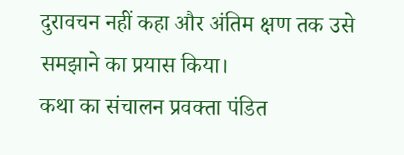दुरावचन नहीं कहा और अंतिम क्षण तक उसे समझाने का प्रयास किया।
कथा का संचालन प्रवक्ता पंडित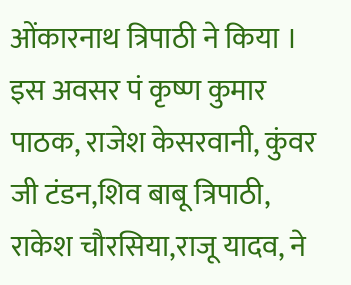ओंकारनाथ त्रिपाठी ने किया ।
इस अवसर पं कृष्ण कुमार पाठक, राजेश केसरवानी, कुंवर जी टंडन,शिव बाबू त्रिपाठी, राकेश चौरसिया,राजू यादव, ने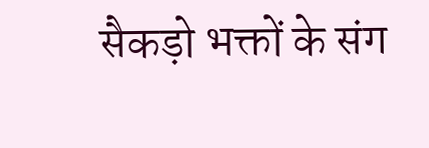सैकड़ो भक्तों के संग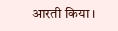आरती किया।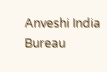Anveshi India Bureau